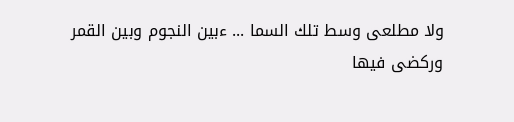ولا مطلعى وسط تلك السما ... ءبين النجوم وبين القمر
وركضى فيها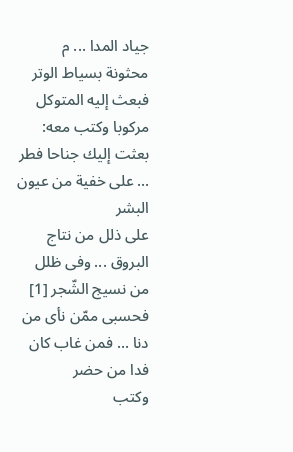جياد المدا ... م محثونة بسياط الوتر
فبعث إليه المتوكل مركوبا وكتب معه:
بعثت إليك جناحا فطر ... على خفية من عيون البشر
على ذلل من نتاج البروق ... وفى ظلل من نسيج الشّجر [1]
فحسبى ممّن نأى من دنا ... فمن غاب كان فدا من حضر
وكتب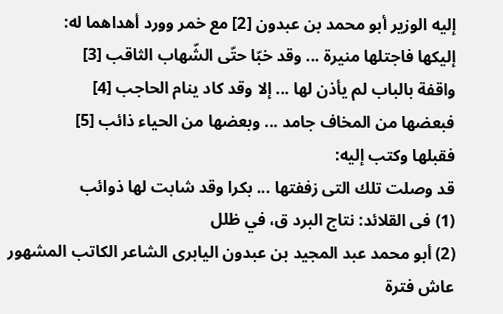إليه الوزير أبو محمد بن عبدون [2] مع خمر وورد أهداهما له:
إليكها فاجتلها منيرة ... وقد خبّا حتّى الشّهاب الثاقب [3]
واقفة بالباب لم يأذن لها ... إلا وقد كاد ينام الحاجب [4]
فبعضها من المخاف جامد ... وبعضها من الحياء ذائب [5]
فقبلها وكتب إليه:
قد وصلت تلك التى زففتها ... بكرا وقد شابت لها ذوائب
(1) فى القلائد: نتاج البرد ق، في ظلل
(2) أبو محمد عبد المجيد بن عبدون اليابرى الشاعر الكاتب المشهور عاش فترة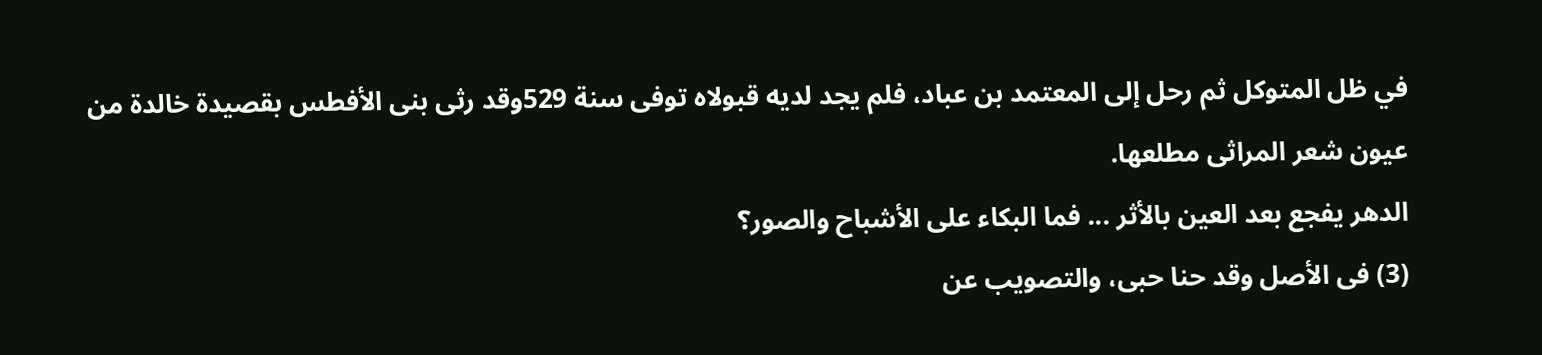في ظل المتوكل ثم رحل إلى المعتمد بن عباد، فلم يجد لديه قبولاه توفى سنة 529وقد رثى بنى الأفطس بقصيدة خالدة من عيون شعر المراثى مطلعها.
الدهر يفجع بعد العين بالأثر ... فما البكاء على الأشباح والصور؟
(3) فى الأصل وقد حنا حبى، والتصويب عن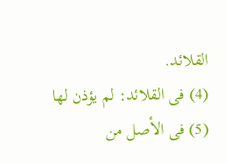القلائد.
(4) فى القلائد: لم يؤذن لها
(5) فى الأصل من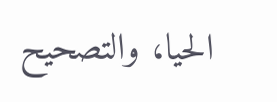الحيا، والتصحيح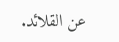عن القلائد.